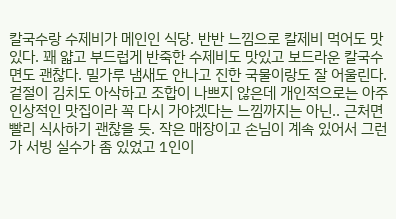칼국수랑 수제비가 메인인 식당. 반반 느낌으로 칼제비 먹어도 맛있다. 꽤 얇고 부드럽게 반죽한 수제비도 맛있고 보드라운 칼국수면도 괜찮다. 밀가루 냄새도 안나고 진한 국물이랑도 잘 어울린다. 겉절이 김치도 아삭하고 조합이 나쁘지 않은데 개인적으로는 아주 인상적인 맛집이라 꼭 다시 가야겠다는 느낌까지는 아닌.. 근처면 빨리 식사하기 괜찮을 듯. 작은 매장이고 손님이 계속 있어서 그런가 서빙 실수가 좀 있었고 1인이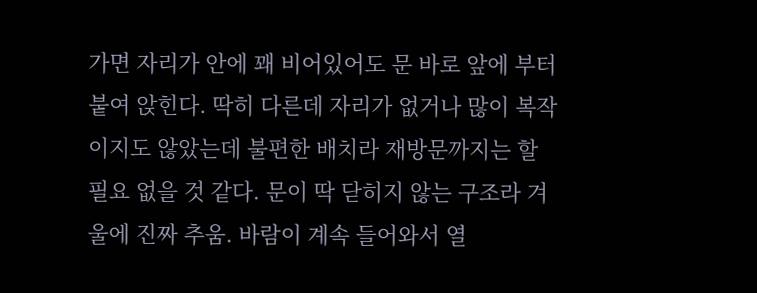가면 자리가 안에 꽤 비어있어도 문 바로 앞에 부터 붙여 앉힌다. 딱히 다른데 자리가 없거나 많이 복작이지도 않았는데 불편한 배치라 재방문까지는 할 필요 없을 것 같다. 문이 딱 닫히지 않는 구조라 겨울에 진짜 추움. 바람이 계속 들어와서 열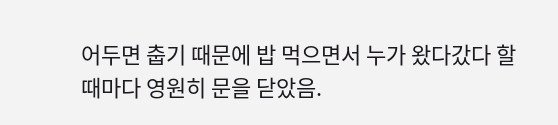어두면 춥기 때문에 밥 먹으면서 누가 왔다갔다 할 때마다 영원히 문을 닫았음.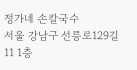정가네 손칼국수
서울 강남구 선릉로129길 11 1층